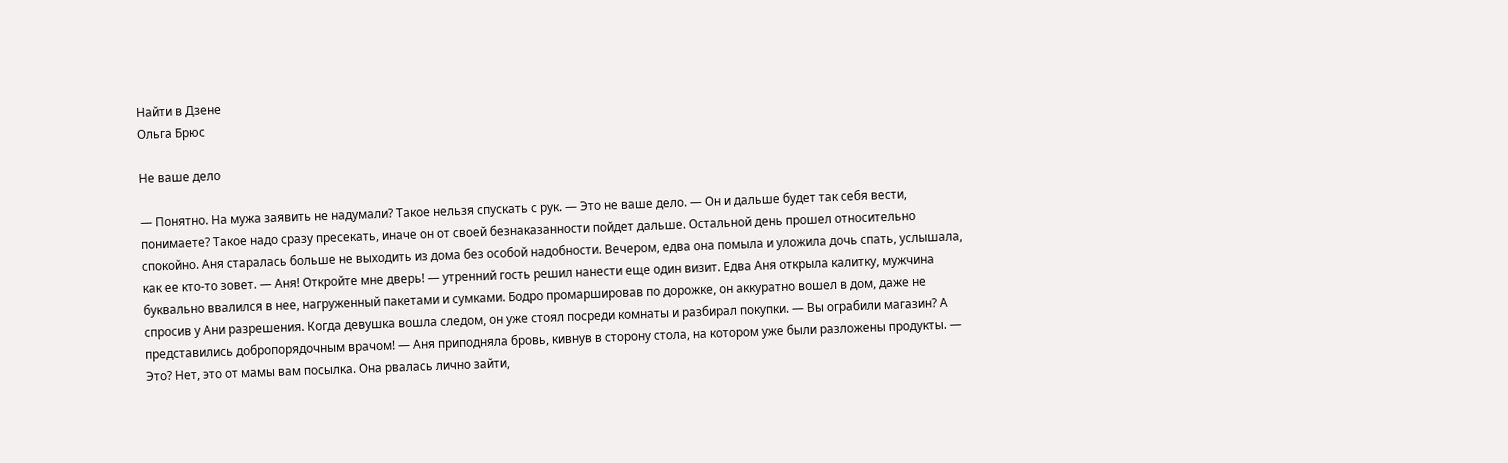Найти в Дзене
Ольга Брюс

Не ваше дело

— Понятно. На мужа заявить не надумали? Такое нельзя спускать с рук. — Это не ваше дело. — Он и дальше будет так себя вести, понимаете? Такое надо сразу пресекать, иначе он от своей безнаказанности пойдет дальше. Остальной день прошел относительно спокойно. Аня старалась больше не выходить из дома без особой надобности. Вечером, едва она помыла и уложила дочь спать, услышала, как ее кто-то зовет. — Аня! Откройте мне дверь! — утренний гость решил нанести еще один визит. Едва Аня открыла калитку, мужчина буквально ввалился в нее, нагруженный пакетами и сумками. Бодро промаршировав по дорожке, он аккуратно вошел в дом, даже не спросив у Ани разрешения. Когда девушка вошла следом, он уже стоял посреди комнаты и разбирал покупки. — Вы ограбили магазин? А представились добропорядочным врачом! — Аня приподняла бровь, кивнув в сторону стола, на котором уже были разложены продукты. — Это? Нет, это от мамы вам посылка. Она рвалась лично зайти,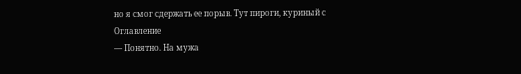но я смог сдержать ее порыв. Тут пироги, куриный с
Оглавление
— Понятно. На мужа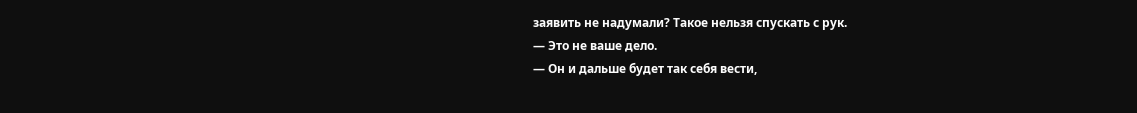заявить не надумали? Такое нельзя спускать с рук.
— Это не ваше дело.
— Он и дальше будет так себя вести,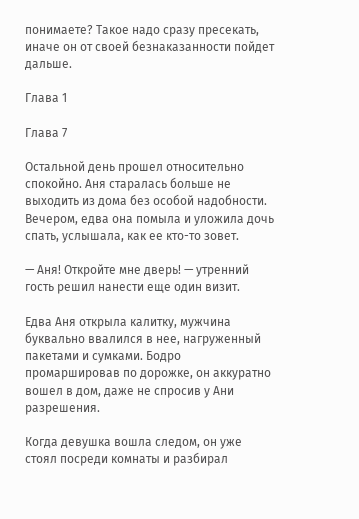понимаете? Такое надо сразу пресекать, иначе он от своей безнаказанности пойдет дальше.

Глава 1

Глава 7

Остальной день прошел относительно спокойно. Аня старалась больше не выходить из дома без особой надобности. Вечером, едва она помыла и уложила дочь спать, услышала, как ее кто-то зовет.

— Аня! Откройте мне дверь! — утренний гость решил нанести еще один визит.

Едва Аня открыла калитку, мужчина буквально ввалился в нее, нагруженный пакетами и сумками. Бодро промаршировав по дорожке, он аккуратно вошел в дом, даже не спросив у Ани разрешения.

Когда девушка вошла следом, он уже стоял посреди комнаты и разбирал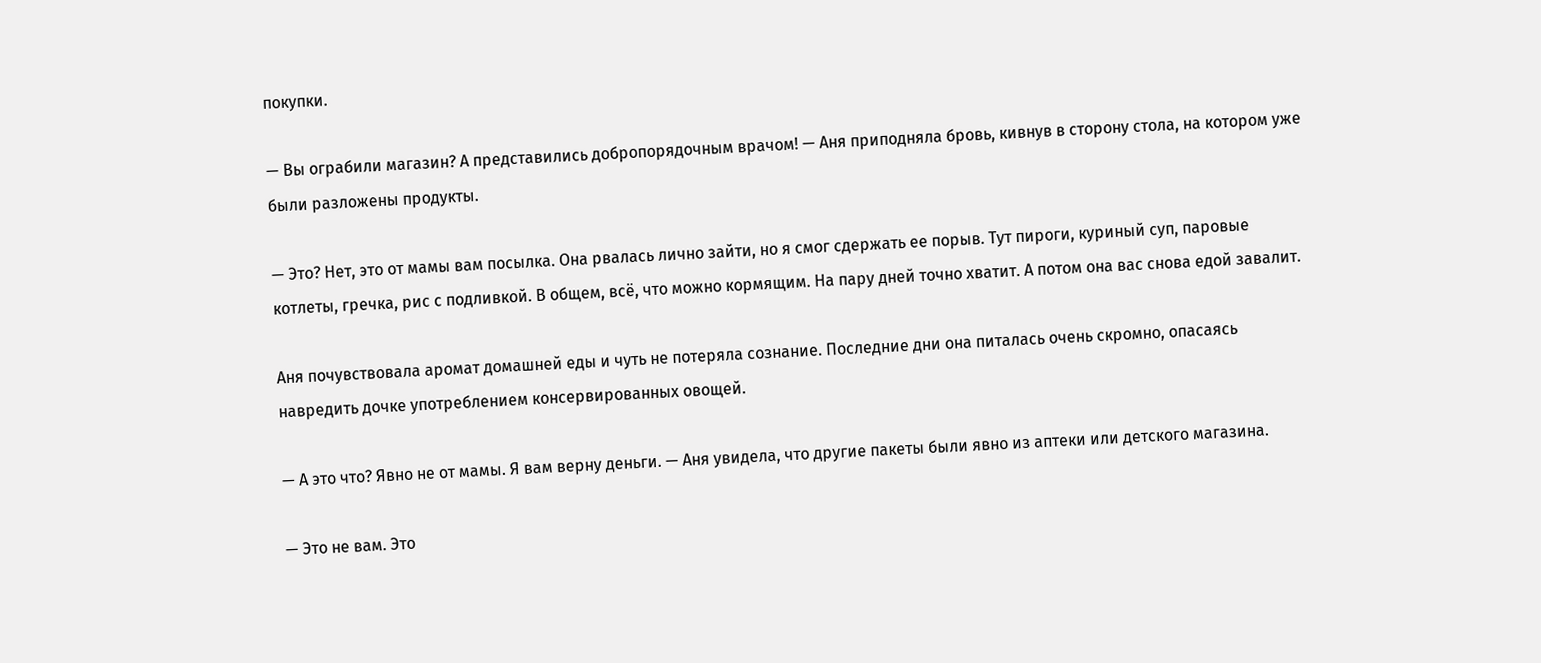покупки.

— Вы ограбили магазин? А представились добропорядочным врачом! — Аня приподняла бровь, кивнув в сторону стола, на котором уже были разложены продукты.

— Это? Нет, это от мамы вам посылка. Она рвалась лично зайти, но я смог сдержать ее порыв. Тут пироги, куриный суп, паровые котлеты, гречка, рис с подливкой. В общем, всё, что можно кормящим. На пару дней точно хватит. А потом она вас снова едой завалит.

Аня почувствовала аромат домашней еды и чуть не потеряла сознание. Последние дни она питалась очень скромно, опасаясь навредить дочке употреблением консервированных овощей.

— А это что? Явно не от мамы. Я вам верну деньги. — Аня увидела, что другие пакеты были явно из аптеки или детского магазина.

— Это не вам. Это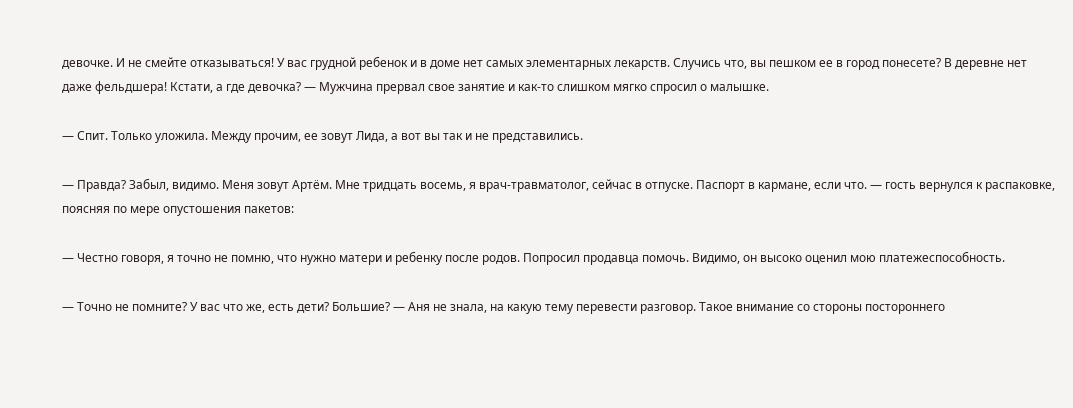девочке. И не смейте отказываться! У вас грудной ребенок и в доме нет самых элементарных лекарств. Случись что, вы пешком ее в город понесете? В деревне нет даже фельдшера! Кстати, а где девочка? — Мужчина прервал свое занятие и как-то слишком мягко спросил о малышке.

— Спит. Только уложила. Между прочим, ее зовут Лида, а вот вы так и не представились.

— Правда? Забыл, видимо. Меня зовут Артём. Мне тридцать восемь, я врач-травматолог, сейчас в отпуске. Паспорт в кармане, если что. — гость вернулся к распаковке, поясняя по мере опустошения пакетов:

— Честно говоря, я точно не помню, что нужно матери и ребенку после родов. Попросил продавца помочь. Видимо, он высоко оценил мою платежеспособность.

— Точно не помните? У вас что же, есть дети? Большие? — Аня не знала, на какую тему перевести разговор. Такое внимание со стороны постороннего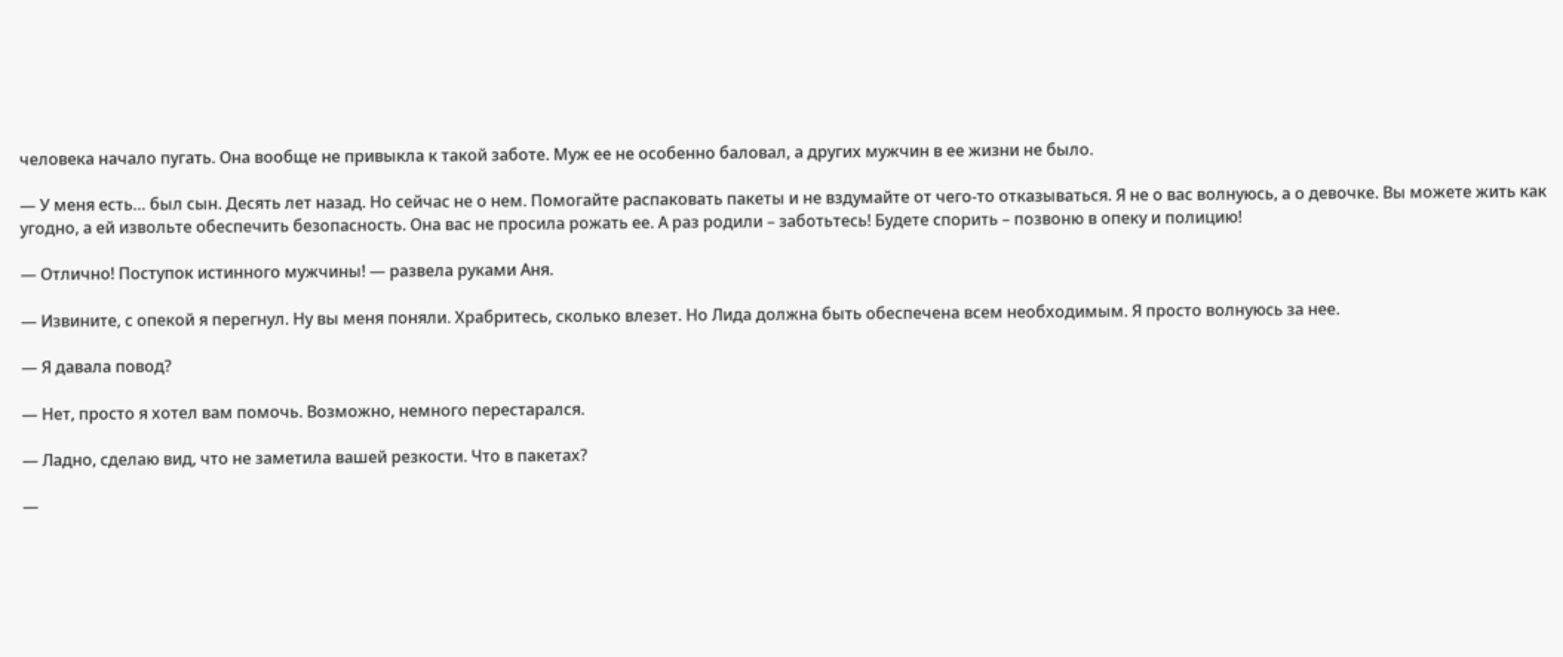человека начало пугать. Она вообще не привыкла к такой заботе. Муж ее не особенно баловал, а других мужчин в ее жизни не было.

— У меня есть… был сын. Десять лет назад. Но сейчас не о нем. Помогайте распаковать пакеты и не вздумайте от чего-то отказываться. Я не о вас волнуюсь, а о девочке. Вы можете жить как угодно, а ей извольте обеспечить безопасность. Она вас не просила рожать ее. А раз родили – заботьтесь! Будете спорить – позвоню в опеку и полицию!

— Отлично! Поступок истинного мужчины! — развела руками Аня.

— Извините, с опекой я перегнул. Ну вы меня поняли. Храбритесь, сколько влезет. Но Лида должна быть обеспечена всем необходимым. Я просто волнуюсь за нее.

— Я давала повод?

— Нет, просто я хотел вам помочь. Возможно, немного перестарался.

— Ладно, сделаю вид, что не заметила вашей резкости. Что в пакетах?

—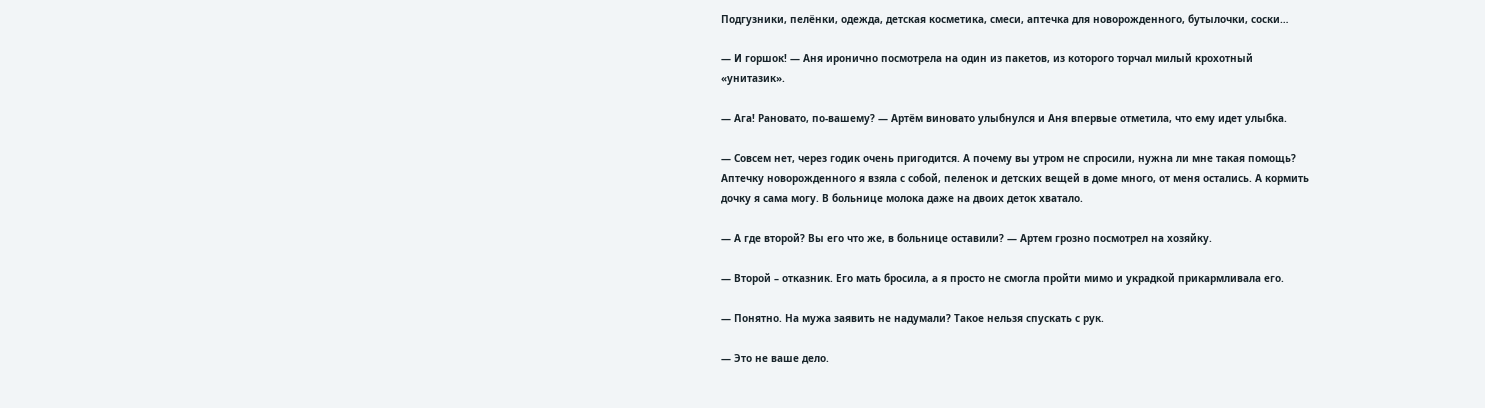Подгузники, пелёнки, одежда, детская косметика, смеси, аптечка для новорожденного, бутылочки, соски…

— И горшок! — Аня иронично посмотрела на один из пакетов, из которого торчал милый крохотный «унитазик».

— Ага! Рановато, по-вашему? — Артём виновато улыбнулся и Аня впервые отметила, что ему идет улыбка.

— Совсем нет, через годик очень пригодится. А почему вы утром не спросили, нужна ли мне такая помощь? Аптечку новорожденного я взяла с собой, пеленок и детских вещей в доме много, от меня остались. А кормить дочку я сама могу. В больнице молока даже на двоих деток хватало.

— А где второй? Вы его что же, в больнице оставили? — Артем грозно посмотрел на хозяйку.

— Второй – отказник. Его мать бросила, а я просто не смогла пройти мимо и украдкой прикармливала его.

— Понятно. На мужа заявить не надумали? Такое нельзя спускать с рук.

— Это не ваше дело.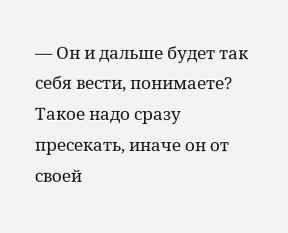— Он и дальше будет так себя вести, понимаете? Такое надо сразу пресекать, иначе он от своей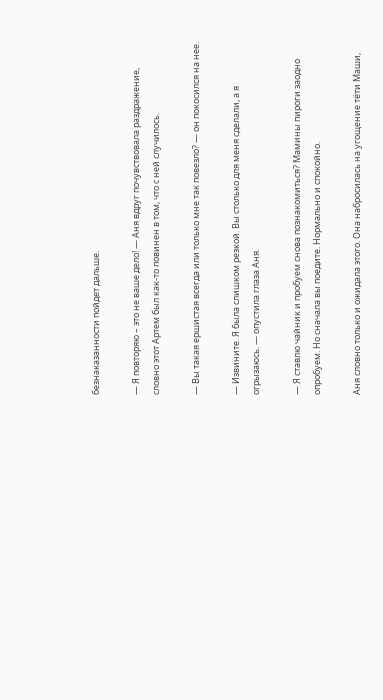безнаказанности пойдет дальше.

— Я повторяю – это не ваше дело! — Аня вдруг почувствовала раздражение, словно этот Артем был как-то повинен в том, что с ней случилось.

— Вы такая ершистая всегда или только мне так повезло? — он покосился на нее.

— Извините. Я была слишком резкой. Вы столько для меня сделали, а я огрызаюсь. — опустила глаза Аня.

— Я ставлю чайник и пробуем снова познакомиться? Мамины пироги заодно опробуем. Но сначала вы поедите. Нормально и спокойно.

Аня словно только и ожидала этого. Она набросилась на угощение тёти Маши,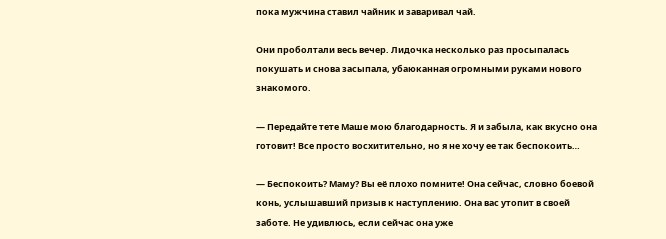пока мужчина ставил чайник и заваривал чай.

Они проболтали весь вечер. Лидочка несколько раз просыпалась покушать и снова засыпала, убаюканная огромными руками нового знакомого.

— Передайте тете Маше мою благодарность. Я и забыла, как вкусно она готовит! Все просто восхитительно, но я не хочу ее так беспокоить…

— Беспокоить? Маму? Вы её плохо помните! Она сейчас, словно боевой конь, услышавший призыв к наступлению. Она вас утопит в своей заботе. Не удивлюсь, если сейчас она уже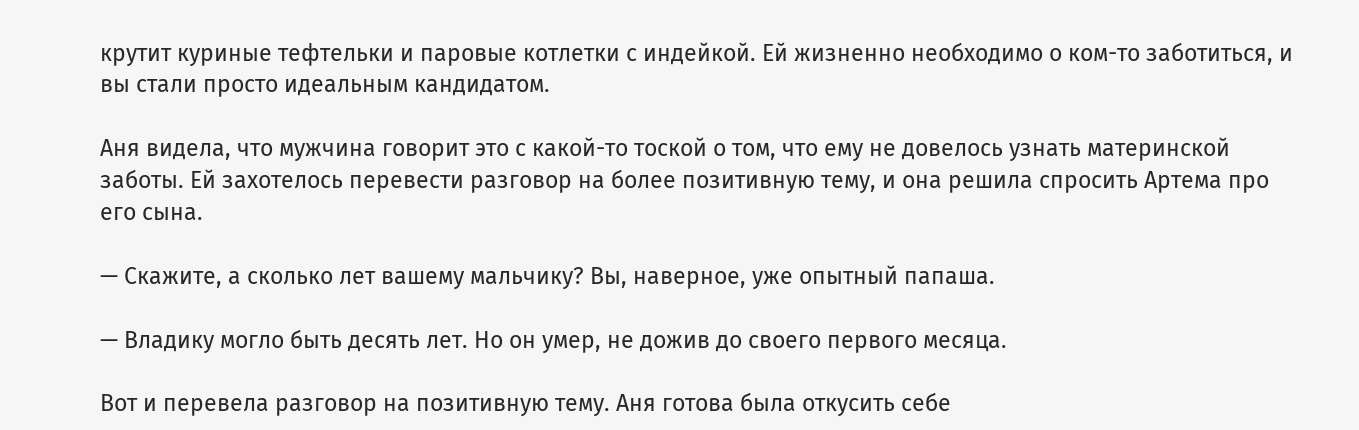крутит куриные тефтельки и паровые котлетки с индейкой. Ей жизненно необходимо о ком-то заботиться, и вы стали просто идеальным кандидатом.

Аня видела, что мужчина говорит это с какой-то тоской о том, что ему не довелось узнать материнской заботы. Ей захотелось перевести разговор на более позитивную тему, и она решила спросить Артема про его сына.

— Скажите, а сколько лет вашему мальчику? Вы, наверное, уже опытный папаша.

— Владику могло быть десять лет. Но он умер, не дожив до своего первого месяца.

Вот и перевела разговор на позитивную тему. Аня готова была откусить себе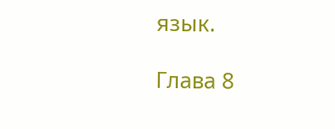язык.

Глава 8